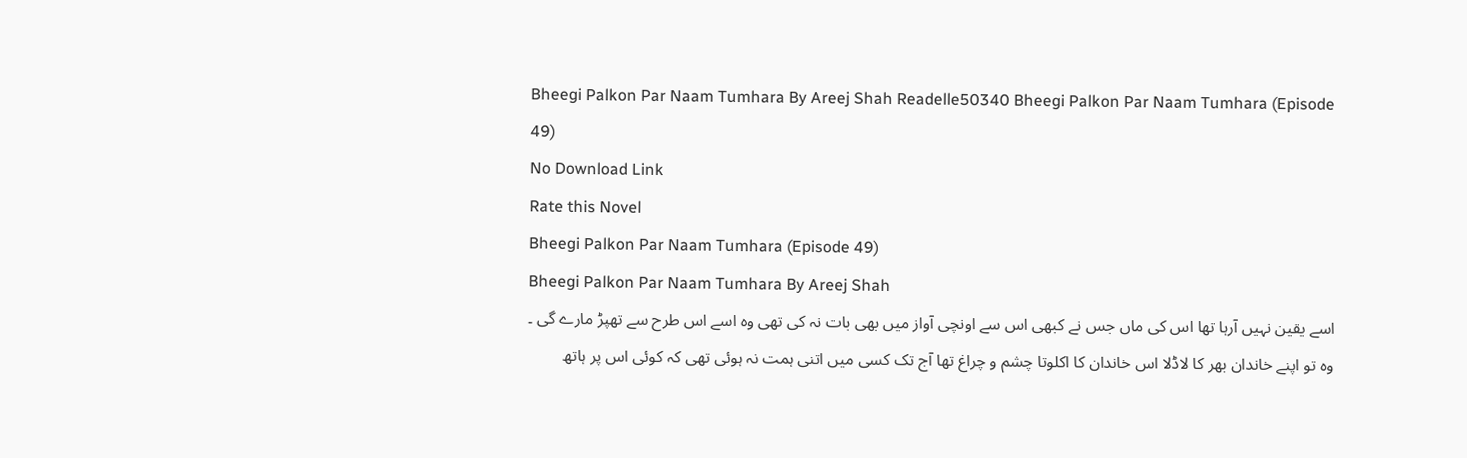Bheegi Palkon Par Naam Tumhara By Areej Shah Readelle50340 Bheegi Palkon Par Naam Tumhara (Episode 49)
No Download Link
Rate this Novel
Bheegi Palkon Par Naam Tumhara (Episode 49)
Bheegi Palkon Par Naam Tumhara By Areej Shah
اسے یقین نہیں آرہا تھا اس کی ماں جس نے کبھی اس سے اونچی آواز میں بھی بات نہ کی تھی وہ اسے اس طرح سے تھپڑ مارے گی ۔
وہ تو اپنے خاندان بھر کا لاڈلا اس خاندان کا اکلوتا چشم و چراغ تھا آج تک کسی میں اتنی ہمت نہ ہوئی تھی کہ کوئی اس پر ہاتھ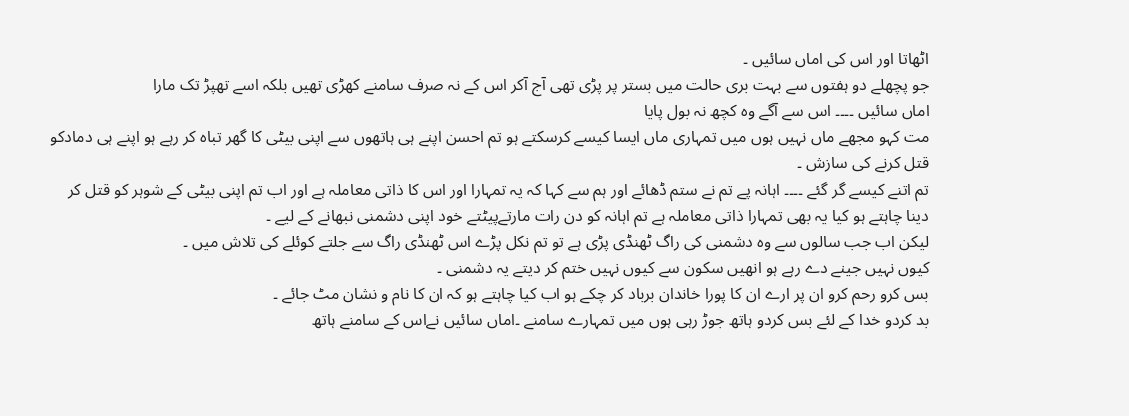اٹھاتا اور اس کی اماں سائیں ۔
جو پچھلے دو ہفتوں سے بہت بری حالت میں بستر پر پڑی تھی آج آکر اس کے نہ صرف سامنے کھڑی تھیں بلکہ اسے تھپڑ تک مارا
اماں سائیں ۔۔۔۔ اس سے آگے وہ کچھ نہ بول پایا
مت کہو مجھے ماں نہیں ہوں میں تمہاری ماں ایسا کیسے کرسکتے ہو تم احسن اپنے ہی ہاتھوں سے اپنی بیٹی کا گھر تباہ کر رہے ہو اپنے ہی دمادکو قتل کرنے کی سازش ۔
تم اتنے کیسے گر گئے ۔۔۔۔ اہانہ پے تم نے ستم ڈھائے اور ہم سے کہا کہ یہ تمہارا اور اس کا ذاتی معاملہ ہے اور اب تم اپنی بیٹی کے شوہر کو قتل کر دینا چاہتے ہو کیا یہ بھی تمہارا ذاتی معاملہ ہے تم اہانہ کو دن رات مارتےپیٹتے خود اپنی دشمنی نبھانے کے لیے ۔
لیکن اب جب سالوں سے وہ دشمنی کی راگ ٹھنڈی پڑی ہے تو تم نکل پڑے اس ٹھنڈی راگ سے جلتے کوئلے کی تلاش میں ۔
کیوں نہیں جینے دے رہے ہو انھیں سکون سے کیوں نہیں ختم کر دیتے یہ دشمنی ۔
بس کرو رحم کرو ان پر ارے ان کا پورا خاندان برباد کر چکے ہو اب کیا چاہتے ہو کہ ان کا نام و نشان مٹ جائے ۔
بد کردو خدا کے لئے بس کردو ہاتھ جوڑ رہی ہوں میں تمہارے سامنے ۔اماں سائیں نےاس کے سامنے ہاتھ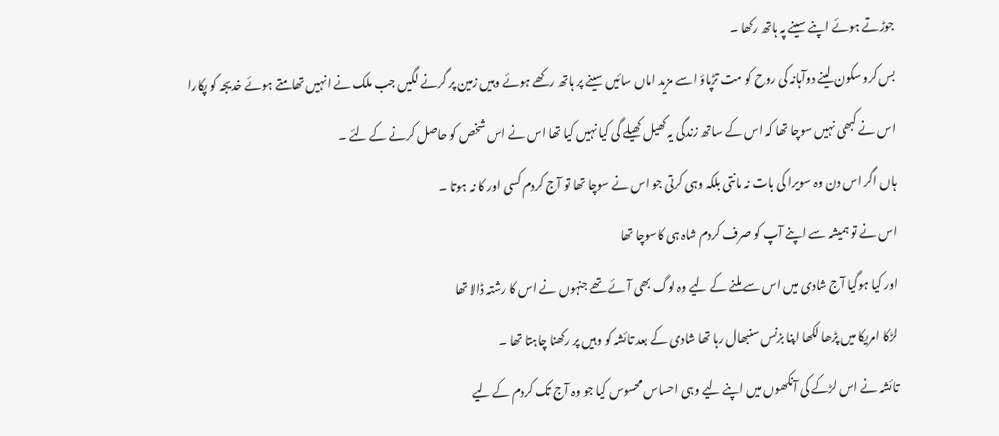جوڑتے ہوئے اپنے سینے پہ ہاتھ رکھا ۔
بس کرو سکون لینے دوآہانہ کی روح کو مت تڑپاؤ اسے مزید اماں سائیں سینے پر ہاتھ رکھے ہوئے وہیں زمین پر گرنے لگیں جب ملک نے انہیں تھامتے ہوئے خدیجہ کو پکارا
اس نے کبھی نہیں سوچا تھا کہ اس کے ساتھ زندگی یہ کھیل کھیلے گی کیا نہیں کیا تھا اس نے اس شخص کو حاصل کرنے کے لئے ۔
ہاں اگر اس دن وہ سویرا کی بات نہ مانتی بلکہ وہی کرتی جو اس نے سوچا تھا تو آج کردم کسی اور کا نہ ہوتا ۔
اس نے تو ہمیشہ سے اپنے آپ کو صرف کردم شاہ ہی کاسوچا تھا
اور کیا ہوگیا آج شادی میں اس سے ملنے کے لیے وہ لوگ بھی آئے تھے جنہوں نے اس کا رشتہ ڈالا تھا
لڑکا امریکا میں پڑھا لکھا اپنا بزنس سنبھال رہا تھا شادی کے بعد تائشہ کو وہیں پر رکھنا چاہتا تھا ۔
تائشہ نے اس لڑکے کی آنکھوں میں اپنے لیے وہی احساس محسوس کیا جو وہ آج تک کردم کے لیے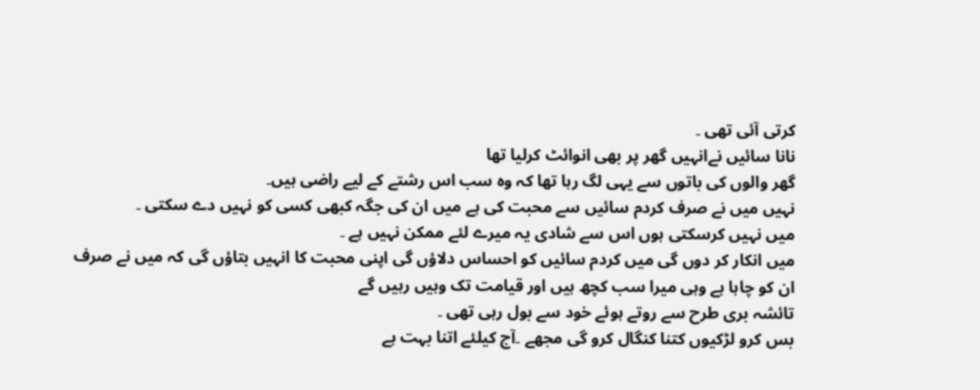کرتی آئی تھی ۔
نانا سائیں نےانہیں گھر پر بھی انوائٹ کرلیا تھا
گھر والوں کی باتوں سے یہی لگ رہا تھا کہ وہ سب اس رشتے کے لیے راضی ہیں۔
نہیں میں نے صرف کردم سائیں سے محبت کی ہے میں ان کی جگہ کبھی کسی کو نہیں دے سکتی ۔
میں نہیں کرسکتی ہوں اس سے شادی یہ میرے لئے ممکن نہیں ہے ۔
میں انکار کر دوں گی میں کردم سائیں کو احساس دلاؤں گی اپنی محبت کا انہیں بتاؤں گی کہ میں نے صرف ان کو چاہا ہے وہی میرا سب کچھ ہیں اور قیامت تک وہیں رہیں گے
تائشہ بری طرح سے روتے ہوئے خود سے بول رہی تھی ۔
بس کرو لڑکیوں کتنا کنگال کرو گی مجھے ۔آج کیلئے اتنا بہت ہے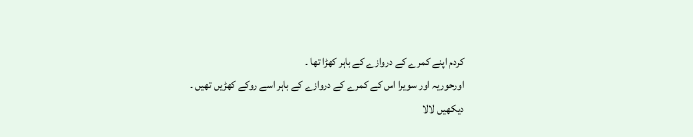کردم اپنے کمرے کے دروازے کے باہر کھڑا تھا ۔
اورحوریہ اور سویرا اس کے کمرے کے دروازے کے باہر اسے روکے کھڑیں تھیں ۔
دیکھیں لالا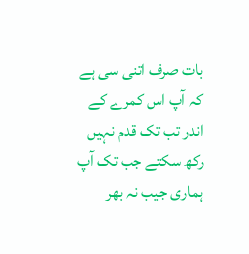بات صرف اتنی سی ہے کہ آپ اس کمرے کے اندر تب تک قدم نہیں رکھ سکتے جب تک آپ ہماری جیب نہ بھر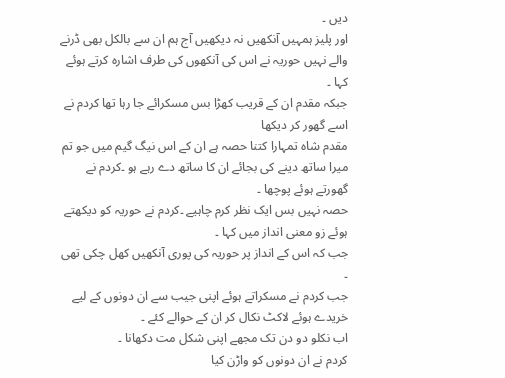دیں ۔
اور پلیز ہمہیں آنکھیں نہ دیکھیں آج ہم ان سے بالکل بھی ڈرنے والے نہیں حوریہ نے اس کی آنکھوں کی طرف اشارہ کرتے ہوئے کہا ۔
جبکہ مقدم ان کے قریب کھڑا بس مسکرائے جا رہا تھا کردم نے اسے گھور کر دیکھا
مقدم شاہ تمہارا کتنا حصہ ہے ان کے اس نیگ گیم میں جو تم میرا ساتھ دینے کی بجائے ان کا ساتھ دے رہے ہو ۔کردم نے گھورتے ہوئے پوچھا ۔
حصہ نہیں بس ایک نظر کرم چاہیے ۔کردم نے حوریہ کو دیکھتے ہوئے زو معنی انداز میں کہا ۔
جب کہ اس کے انداز پر حوریہ کی پوری آنکھیں کھل چکی تھی ۔
جب کردم نے مسکراتے ہوئے اپنی جیب سے ان دونوں کے لیے خریدے ہوئے لاکٹ نکال کر ان کے حوالے کئے ۔
اب نکلو دو دن تک مجھے اپنی شکل مت دکھانا ۔
کردم نے ان دونوں کو واڑن کیا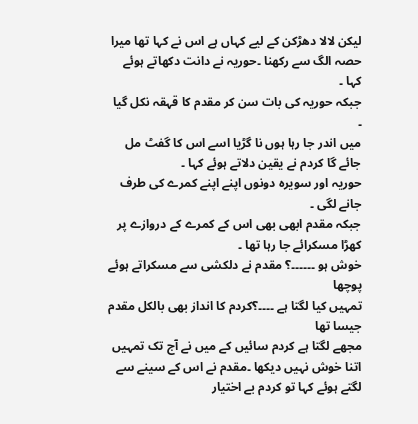لیکن لالا دھڑکن کے لیے کہاں ہے اس نے کہا تھا میرا حصہ الگ سے رکھنا ۔حوریہ نے دانت دکھاتے ہوئے کہا ۔
جبکہ حوریہ کی بات سن کر مقدم کا قہقہ نکل گیا ۔
میں اندر جا رہا ہوں نا گڑیا اسے اس کا گفٹ مل جائے گا کردم نے یقین دلاتے ہوئے کہا ۔
حوریہ اور سویرہ دونوں اپنے اپنے کمرے کی طرف جانے لگی ۔
جبکہ مقدم ابھی بھی اس کے کمرے کے دروازے پر کھڑا مسکرائے جا رہا تھا ۔
خوش ہو ۔۔۔۔۔۔؟ مقدم نے دلکشی سے مسکراتے ہوئے پوچھا
تمہیں کیا لگتا ہے ۔۔۔۔؟کردم کا انداز بھی بالکل مقدم جیسا تھا
مجھے لگتا ہے کردم سائیں کے میں نے آج تک تمہیں اتنا خوش نہیں دیکھا ۔مقدم نے اس کے سینے سے لگتے ہوئے کہا تو کردم بے اختیار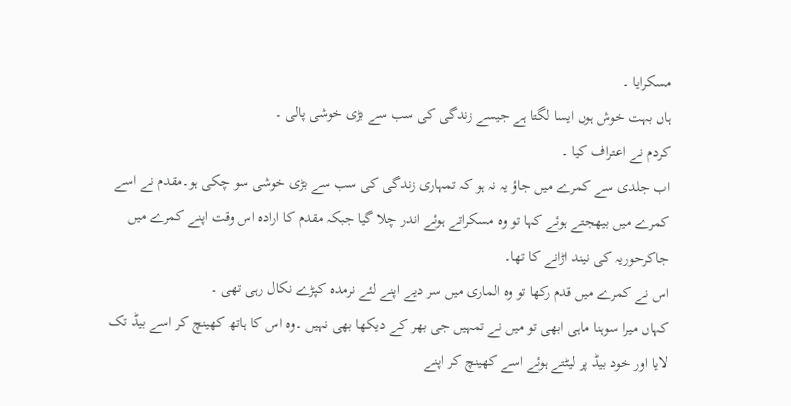مسکرایا ۔
ہاں بہت خوش ہوں ایسا لگتا ہے جیسے زندگی کی سب سے بڑی خوشی پالی ۔
کردم نے اعتراف کیا ۔
اب جلدی سے کمرے میں جاؤ یہ نہ ہو کہ تمہاری زندگی کی سب سے بڑی خوشی سو چکی ہو۔مقدم نے اسے کمرے میں بیھجتے ہوئے کہا تو وہ مسکراتے ہوئے اندر چلا گیا جبکہ مقدم کا ارادہ اس وقت اپنے کمرے میں جاکرحوریہ کی نیند اڑانے کا تھا۔
اس نے کمرے میں قدم رکھا تو وہ الماری میں سر دیے اپنے لئے نرمدہ کپڑے نکال رہی تھی ۔
کہاں میرا سوہنا ماہی ابھی تو میں نے تمہیں جی بھر کے دیکھا بھی نہیں ۔وہ اس کا ہاتھ کھینچ کر اسے بیڈ تک لایا اور خود بیڈ پر لیٹتے ہوئے اسے کھینچ کر اپنے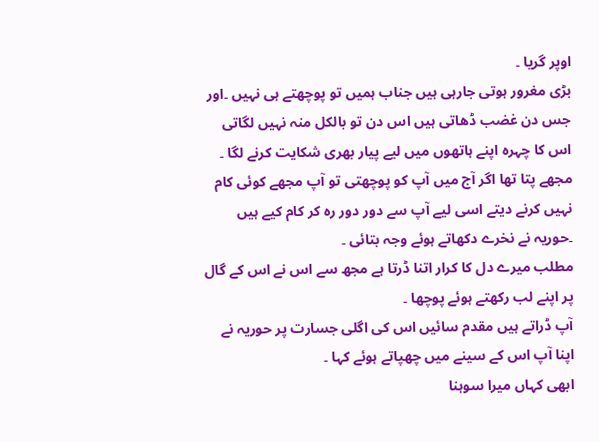اوپر گریا ۔
بڑی مغرور ہوتی جارہی ہیں جناب ہمیں تو پوچھتے ہی نہیں ۔اور جس دن غضب ڈھاتی ہیں اس دن تو بالکل منہ نہیں لگاتی اس کا چہرہ اپنے ہاتھوں میں لیے پیار بھری شکایت کرنے لگا ۔
مجھے پتا تھا اگر آج میں آپ کو پوچھتی تو آپ مجھے کوئی کام نہیں کرنے دیتے اسی لیے آپ سے دور دور رہ کر کام کیے ہیں ۔حوریہ نے نخرے دکھاتے ہوئے وجہ بتائی ۔
مطلب میرے دل کا کرار اتنا ڈرتا ہے مجھ سے اس نے اس کے گال پر اپنے لب رکھتے ہوئے پوچھا ۔
آپ ڈراتے ہیں مقدم سائیں اس کی اگلی جسارت پر حوریہ نے اپنا آپ اس کے سینے میں چھپاتے ہوئے کہا ۔
ابھی کہاں میرا سوہنا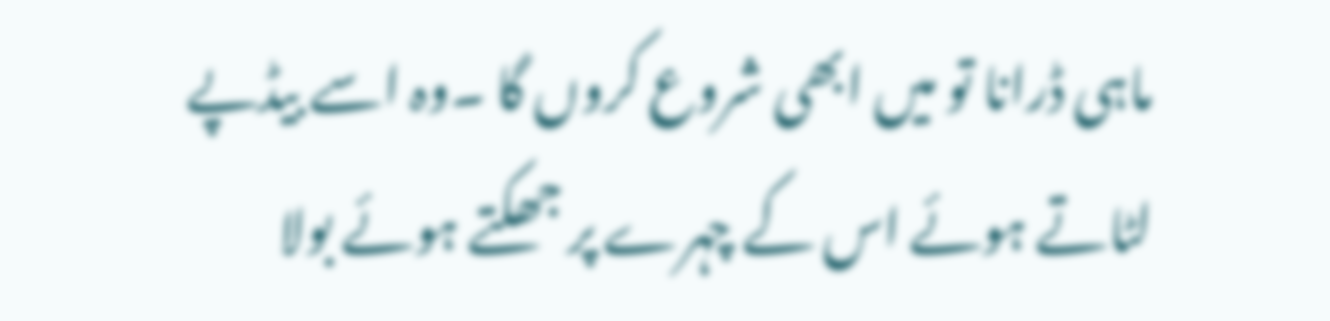ماہی ڈرانا تو میں ابھی شروع کروں گا ۔وہ اسے بیڈپے لٹاتے ہوئے اس کے چہرے پر جھکتے ہوئے بولا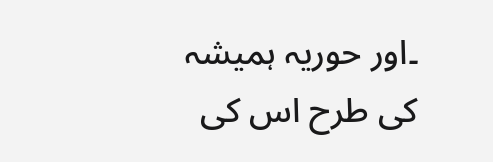۔اور حوریہ ہمیشہ کی طرح اس کی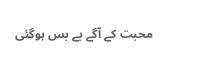محبت کے آگے بے بس ہوگئی